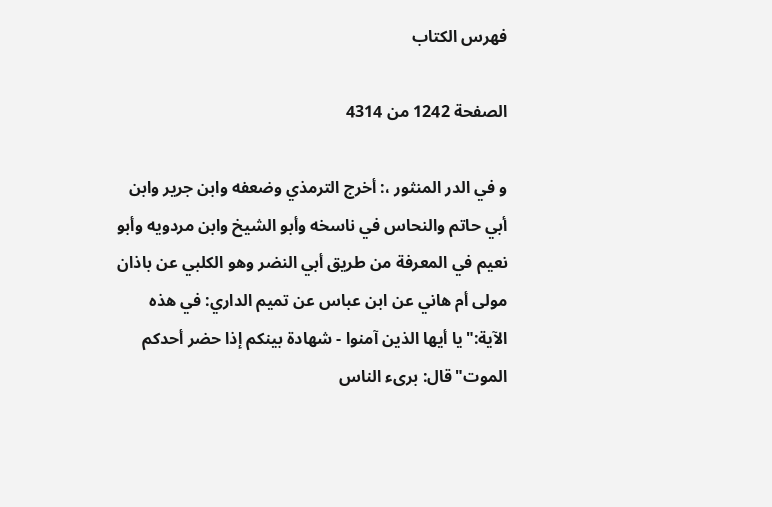فهرس الكتاب

الصفحة 1242 من 4314

و في الدر المنثور ،: أخرج الترمذي وضعفه وابن جرير وابن أبي حاتم والنحاس في ناسخه وأبو الشيخ وابن مردويه وأبو نعيم في المعرفة من طريق أبي النضر وهو الكلبي عن باذان مولى أم هاني عن ابن عباس عن تميم الداري: في هذه الآية:"يا أيها الذين آمنوا - شهادة بينكم إذا حضر أحدكم الموت"قال: برىء الناس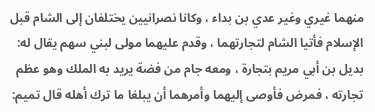منهما غيري وغير عدي بن بداء ، وكانا نصرانيين يختلفان إلى الشام قبل الإسلام فأتيا الشام لتجارتهما ، وقدم عليهما مولى لبني سهم يقال له: بديل بن أبي مريم بتجارة ، ومعه جام من فضة يريد به الملك وهو عظم تجارته ، فمرض فأوصى إليهما وأمرهما أن يبلغا ما ترك أهله قال تميم: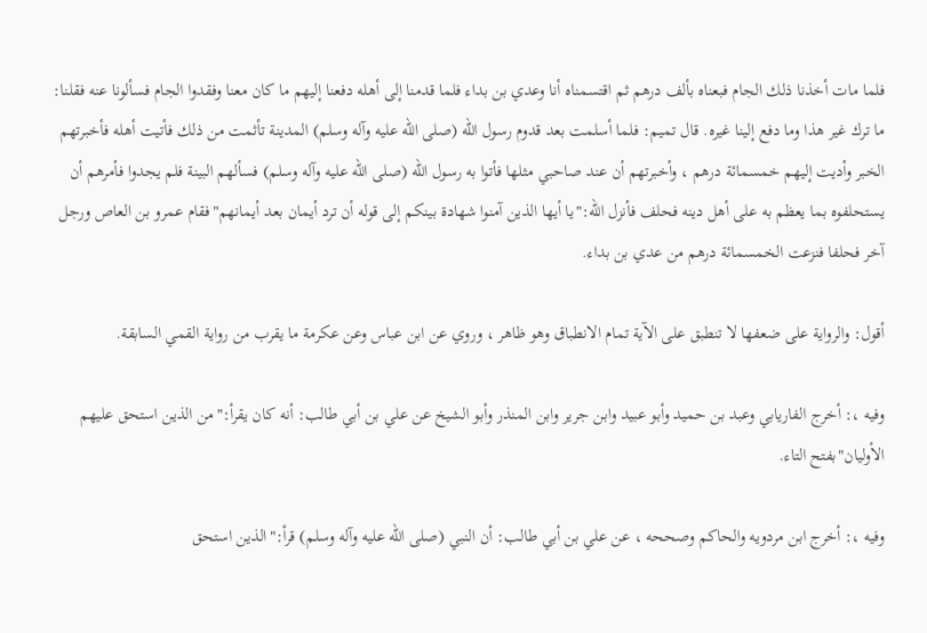فلما مات أخذنا ذلك الجام فبعناه بألف درهم ثم اقتسمناه أنا وعدي بن بداء فلما قدمنا إلى أهله دفعنا إليهم ما كان معنا وفقدوا الجام فسألونا عنه فقلنا: ما ترك غير هذا وما دفع إلينا غيره. قال تميم: فلما أسلمت بعد قدوم رسول الله (صلى الله عليه وآله وسلم) المدينة تأثمت من ذلك فأتيت أهله فأخبرتهم الخبر وأديت إليهم خمسمائة درهم ، وأخبرتهم أن عند صاحبي مثلها فأتوا به رسول الله (صلى الله عليه وآله وسلم) فسألهم البينة فلم يجدوا فأمرهم أن يستحلفوه بما يعظم به على أهل دينه فحلف فأنزل الله:"يا أيها الذين آمنوا شهادة بينكم إلى قوله أن ترد أيمان بعد أيمانهم"فقام عمرو بن العاص ورجل آخر فحلفا فنزعت الخمسمائة درهم من عدي بن بداء.

أقول: والرواية على ضعفها لا تنطبق على الآية تمام الانطباق وهو ظاهر ، وروي عن ابن عباس وعن عكرمة ما يقرب من رواية القمي السابقة.

وفيه ،: أخرج الفاريابي وعبد بن حميد وأبو عبيد وابن جرير وابن المنذر وأبو الشيخ عن علي بن أبي طالب: أنه كان يقرأ:"من الذين استحق عليهم الأوليان"بفتح التاء.

وفيه ،: أخرج ابن مردويه والحاكم وصححه ، عن علي بن أبي طالب: أن النبي (صلى الله عليه وآله وسلم) قرأ:"الذين استحق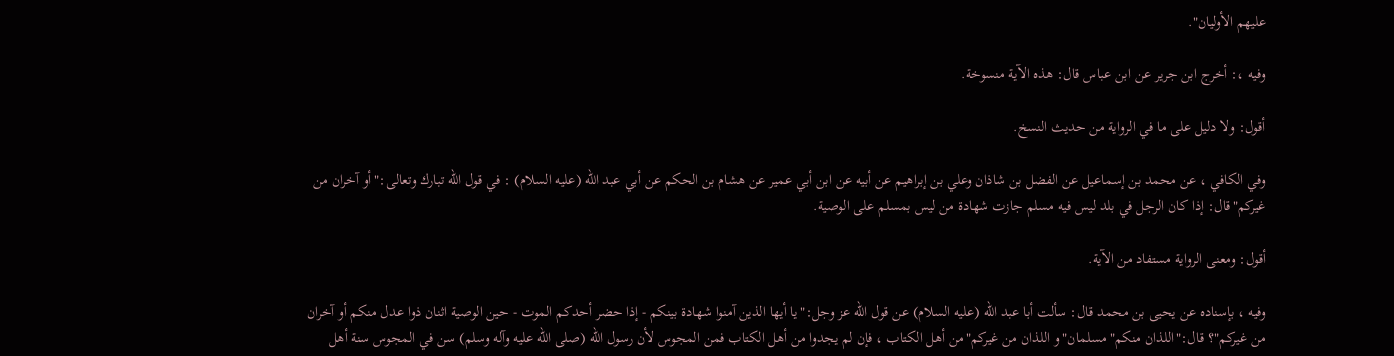عليهم الأوليان".

وفيه ،: أخرج ابن جرير عن ابن عباس قال: هذه الآية منسوخة.

أقول: ولا دليل على ما في الرواية من حديث النسخ.

وفي الكافي ، عن محمد بن إسماعيل عن الفضل بن شاذان وعلي بن إبراهيم عن أبيه عن ابن أبي عمير عن هشام بن الحكم عن أبي عبد الله (عليه السلام) : في قول الله تبارك وتعالى:"أو آخران من غيركم"قال: إذا كان الرجل في بلد ليس فيه مسلم جازت شهادة من ليس بمسلم على الوصية.

أقول: ومعنى الرواية مستفاد من الآية.

وفيه ، بإسناده عن يحيى بن محمد قال: سألت أبا عبد الله (عليه السلام) عن قول الله عز وجل:"يا أيها الذين آمنوا شهادة بينكم - إذا حضر أحدكم الموت - حين الوصية اثنان ذوا عدل منكم أو آخران من غيركم"؟ قال:"اللذان منكم"مسلمان"و اللذان من غيركم"من أهل الكتاب ، فإن لم يجدوا من أهل الكتاب فمن المجوس لأن رسول الله (صلى الله عليه وآله وسلم) سن في المجوس سنة أهل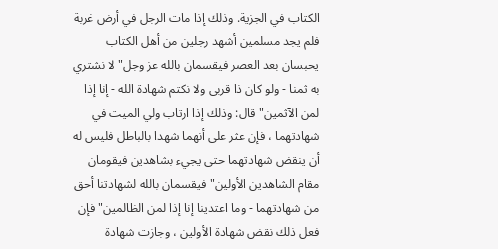الكتاب في الجزية. وذلك إذا مات الرجل في أرض غربة فلم يجد مسلمين أشهد رجلين من أهل الكتاب يحبسان بعد العصر فيقسمان بالله عز وجل"لا نشتري به ثمنا - ولو كان ذا قربى ولا نكتم شهادة الله - إنا إذا لمن الآثمين"قال: وذلك إذا ارتاب ولي الميت في شهادتهما ، فإن عثر على أنهما شهدا بالباطل فليس له أن ينقض شهادتهما حتى يجيء بشاهدين فيقومان مقام الشاهدين الأولين"فيقسمان بالله لشهادتنا أحق من شهادتهما - وما اعتدينا إنا إذا لمن الظالمين"فإن فعل ذلك نقض شهادة الأولين ، وجازت شهادة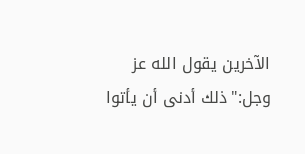الآخرين يقول الله عز وجل:"ذلك أدنى أن يأتوا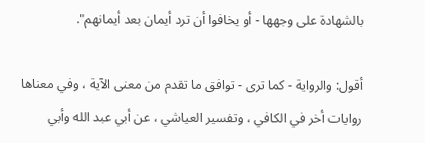بالشهادة على وجهها - أو يخافوا أن ترد أيمان بعد أيمانهم".

أقول: والرواية - كما ترى - توافق ما تقدم من معنى الآية ، وفي معناها روايات أخر في الكافي ، وتفسير العياشي ، عن أبي عبد الله وأبي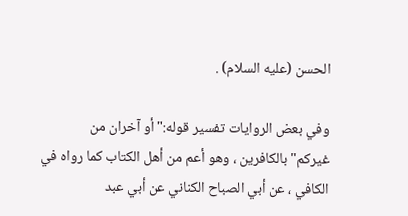الحسن (عليه السلام) .

وفي بعض الروايات تفسير قوله:"أو آخران من غيركم"بالكافرين ، وهو أعم من أهل الكتاب كما رواه في الكافي ، عن أبي الصباح الكناني عن أبي عبد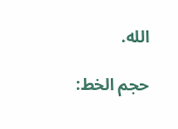الله.

حجم الخط: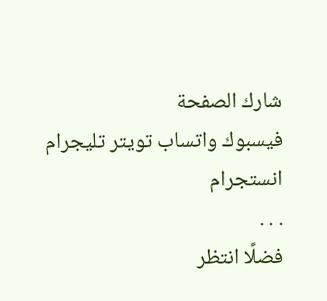شارك الصفحة
فيسبوك واتساب تويتر تليجرام انستجرام
. . .
فضلًا انتظر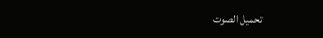تحميل الصوت